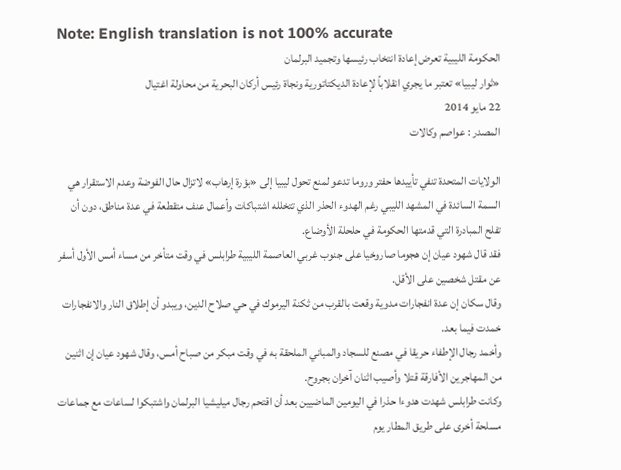Note: English translation is not 100% accurate
الحكومة الليبية تعرض إعادة انتخاب رئيسها وتجميد البرلمان
«ثوار ليبيا» تعتبر ما يجري انقلاباً لإعادة الديكتاتورية ونجاة رئيس أركان البحرية من محاولة اغتيال
22 مايو 2014
المصدر : عواصم وكالات

الولايات المتحدة تنفي تأييدها حفتر وروما تدعو لمنع تحول ليبيا إلى «بؤرة إرهاب» لاتزال حال الفوضة وعدم الاستقرار هي السمة السائدة في المشهد الليبي رغم الهدوء الحذر الذي تتخلله اشتباكات وأعمال عنف متقطعة في عدة مناطق، دون أن تفلح المبادرة التي قدمتها الحكومة في حلحلة الأوضاع.
فقد قال شهود عيان إن هجوما صاروخيا على جنوب غربي العاصمة الليبية طرابلس في وقت متأخر من مساء أمس الأول أسفر عن مقتل شخصين على الأقل.
وقال سكان إن عدة انفجارات مدوية وقعت بالقرب من ثكنة اليرموك في حي صلاح الدين، ويبدو أن إطلاق النار والانفجارات خمدت فيما بعد.
وأخمد رجال الإطفاء حريقا في مصنع للسجاد والمباني الملحقة به في وقت مبكر من صباح أمس، وقال شهود عيان إن اثنين من المهاجرين الأفارقة قتلا وأصيب اثنان آخران بجروح.
وكانت طرابلس شهدت هدوءا حذرا في اليومين الماضيين بعد أن اقتحم رجال ميليشيا البرلمان واشتبكوا لساعات مع جماعات مسلحة أخرى على طريق المطار يوم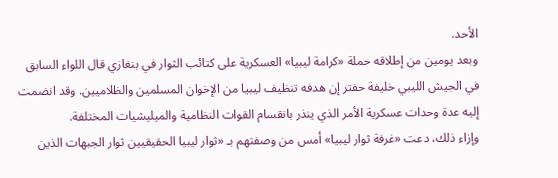الأحد.
وبعد يومين من إطلاقه حملة «كرامة ليبيا» العسكرية على كتائب الثوار في بنغازي قال اللواء السابق في الجيش الليبي خليفة حفتر إن هدفه تنظيف ليبيا من الإخوان المسلمين والظلاميين. وقد انضمت إليه عدة وحدات عسكرية الأمر الذي ينذر بانقسام القوات النظامية والميليشيات المختلفة.
وإزاء ذلك، دعت «غرفة ثوار ليبيا» أمس من وصفتهم بـ «ثوار ليبيا الحقيقيين ثوار الجبهات الذين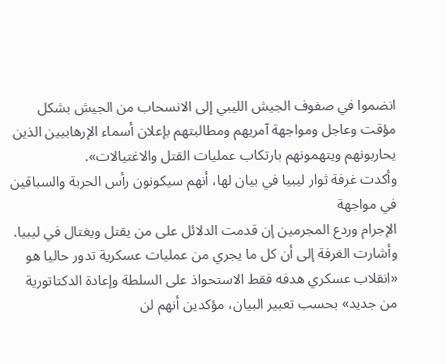انضموا في صفوف الجيش الليبي إلى الانسحاب من الجيش بشكل مؤقت وعاجل ومواجهة آمريهم ومطالبتهم بإعلان أسماء الإرهابيين الذين يحاربونهم ويتهمونهم بارتكاب عمليات القتل والاغتيالات».
وأكدت غرفة ثوار ليبيا في بيان لها، أنهم سيكونون رأس الحربة والسباقين في مواجهة
الإجرام وردع المجرمين إن قدمت الدلائل على من يقتل ويغتال في ليبيا.
وأشارت الغرفة إلى أن كل ما يجري من عمليات عسكرية تدور حاليا هو «انقلاب عسكري هدفه فقط الاستحواذ على السلطة وإعادة الدكتاتورية من جديد» بحسب تعبير البيان، مؤكدين أنهم لن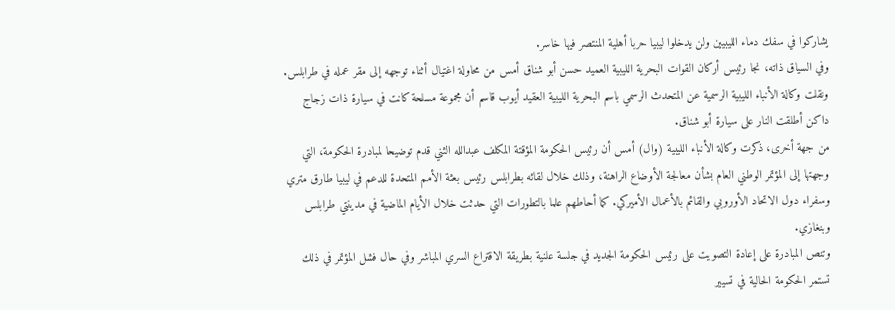يشاركوا في سفك دماء الليبيين ولن يدخلوا ليبيا حربا أهلية المنتصر فيها خاسر.
وفي السياق ذاته، نجا رئيس أركان القوات البحرية الليبية العميد حسن أبو شناق أمس من محاولة اغتيال أثناء توجهه إلى مقر عمله في طرابلس.
ونقلت وكالة الأنباء الليبية الرسمية عن المتحدث الرسمي باسم البحرية الليبية العقيد أيوب قاسم أن مجموعة مسلحة كانت في سيارة ذات زجاج داكن أطلقت النار على سيارة أبو شناق.
من جهة أخرى، ذكرت وكالة الأنباء الليبية (وال) أمس أن رئيس الحكومة المؤقتة المكلف عبدالله الثني قدم توضيحا لمبادرة الحكومة، التي وجهتها إلى المؤتمر الوطني العام بشأن معالجة الأوضاع الراهنة، وذلك خلال لقائه بطرابلس رئيس بعثة الأمم المتحدة للدعم في ليبيا طارق متري وسفراء دول الاتحاد الأوروبي والقائم بالأعمال الأميركي. كما أحاطهم علما بالتطورات التي حدثت خلال الأيام الماضية في مدينتي طرابلس وبنغازي.
وتنص المبادرة على إعادة التصويت على رئيس الحكومة الجديد في جلسة علنية بطريقة الاقتراع السري المباشر وفي حال فشل المؤتمر في ذلك تستمر الحكومة الحالية في تسيير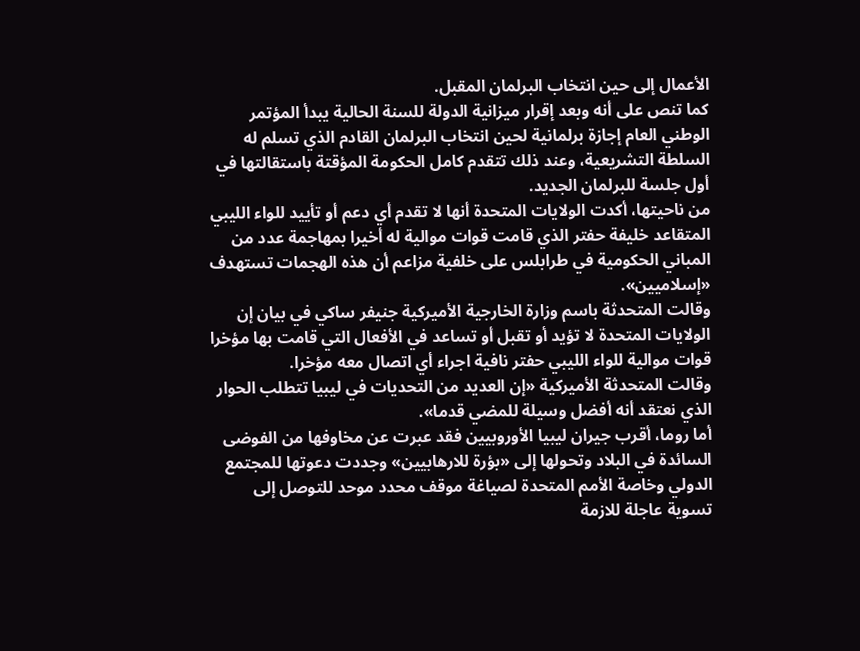الأعمال إلى حين انتخاب البرلمان المقبل.
كما تنص على أنه وبعد إقرار ميزانية الدولة للسنة الحالية يبدأ المؤتمر الوطني العام إجازة برلمانية لحين انتخاب البرلمان القادم الذي تسلم له السلطة التشريعية، وعند ذلك تتقدم كامل الحكومة المؤقتة باستقالتها في أول جلسة للبرلمان الجديد.
من ناحيتها، أكدت الولايات المتحدة أنها لا تقدم أي دعم أو تأييد للواء الليبي المتقاعد خليفة حفتر الذي قامت قوات موالية له أخيرا بمهاجمة عدد من المباني الحكومية في طرابلس على خلفية مزاعم أن هذه الهجمات تستهدف «إسلاميين».
وقالت المتحدثة باسم وزارة الخارجية الأميركية جنيفر ساكي في بيان إن الولايات المتحدة لا تؤيد أو تقبل أو تساعد في الأفعال التي قامت بها مؤخرا قوات موالية للواء الليبي حفتر نافية اجراء أي اتصال معه مؤخرا.
وقالت المتحدثة الأميركية «إن العديد من التحديات في ليبيا تتطلب الحوار الذي نعتقد أنه أفضل وسيلة للمضي قدما».
أما روما، أقرب جيران ليبيا الأوروبيين فقد عبرت عن مخاوفها من الفوضى السائدة في البلاد وتحولها إلى «بؤرة للارهابيين» وجددت دعوتها للمجتمع الدولي وخاصة الأمم المتحدة لصياغة موقف محدد موحد للتوصل إلى تسوية عاجلة للازمة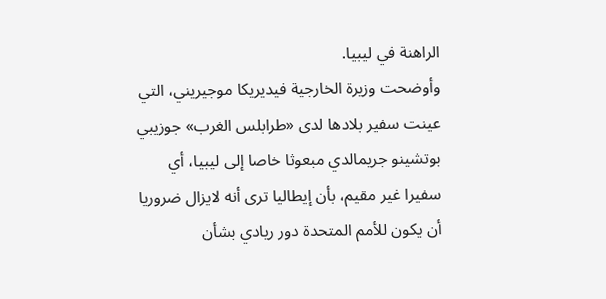الراهنة في ليبيا.
وأوضحت وزيرة الخارجية فيديريكا موجيريني، التي عينت سفير بلادها لدى «طرابلس الغرب» جوزيبي بوتشينو جريمالدي مبعوثا خاصا إلى ليبيا، أي سفيرا غير مقيم، بأن إيطاليا ترى أنه لايزال ضروريا أن يكون للأمم المتحدة دور ريادي بشأن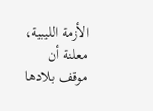الأزمة الليبية، معلنة أن موقف بلادها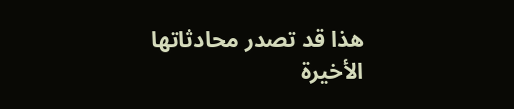هذا قد تصدر محادثاتها الأخيرة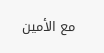مع الأمين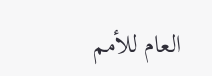العام للأمم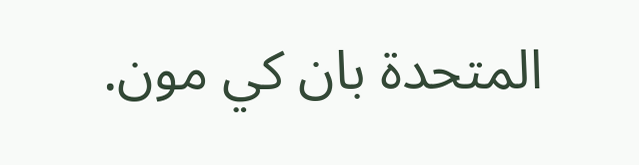المتحدة بان كي مون.